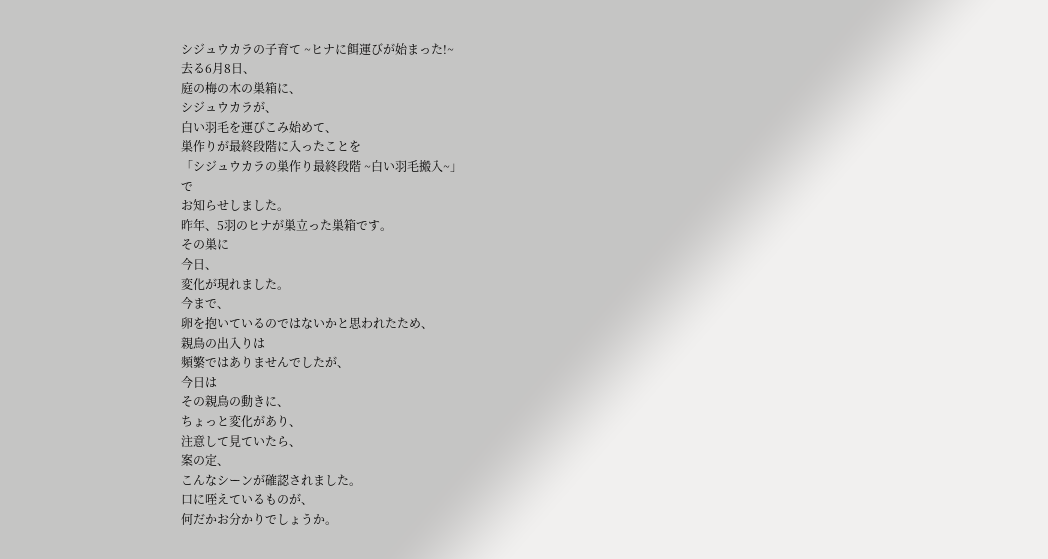シジュウカラの子育て ~ヒナに餌運びが始まった!~
去る6月8日、
庭の梅の木の巣箱に、
シジュウカラが、
白い羽毛を運びこみ始めて、
巣作りが最終段階に入ったことを
「シジュウカラの巣作り最終段階 ~白い羽毛搬入~」
で
お知らせしました。
昨年、5羽のヒナが巣立った巣箱です。
その巣に
今日、
変化が現れました。
今まで、
卵を抱いているのではないかと思われたため、
親鳥の出入りは
頻繁ではありませんでしたが、
今日は
その親鳥の動きに、
ちょっと変化があり、
注意して見ていたら、
案の定、
こんなシーンが確認されました。
口に咥えているものが、
何だかお分かりでしょうか。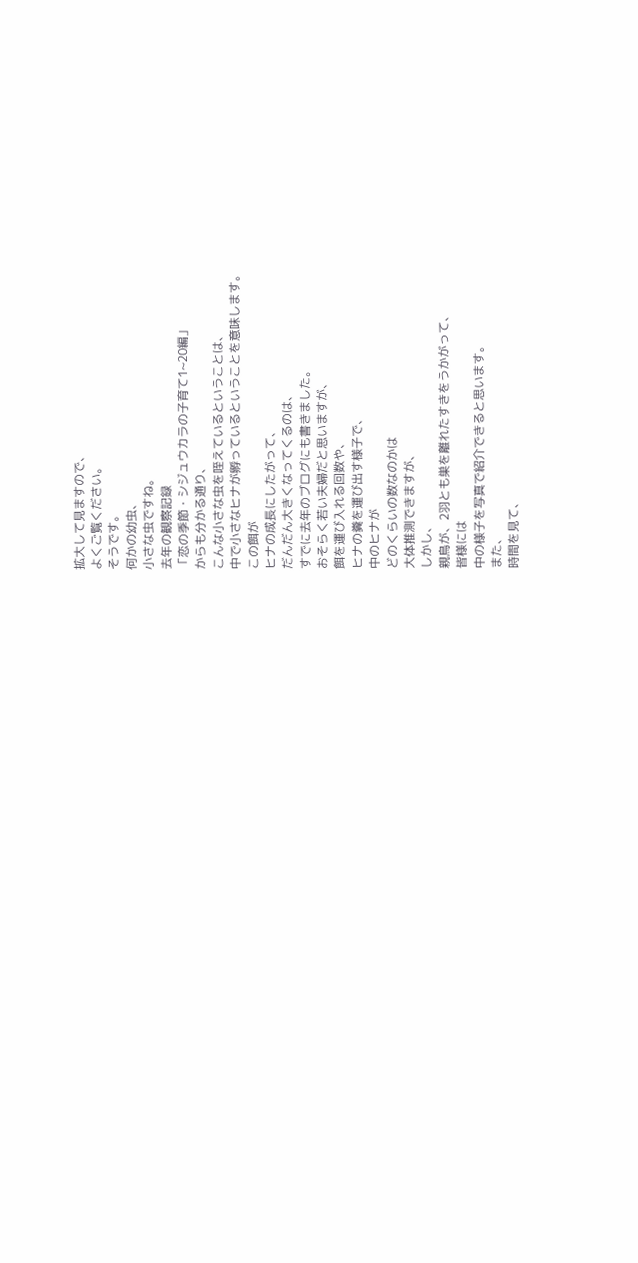拡大して見ますので、
よくご覧ください。
そうです。
何かの幼虫、
小さな虫ですね。
去年の観察記録
「恋の季節・シジュウカラの子育て1~20編」
からも分かる通り、
こんな小さな虫を咥えているということは、
中で小さなヒナが孵っているということを意味します。
この餌が
ヒナの成長にしたがって、
だんだん大きくなってくるのは、
すでに去年のブログにも書きました。
おそらく若い夫婦だと思いますが、
餌を運び入れる回数や、
ヒナの糞を運び出す様子で、
中のヒナが
どのくらいの数なのかは
大体推測できますが、
しかし、
親鳥が、2羽とも巣を離れたすきをうかがって、
皆様には
中の様子を写真で紹介できると思います。
また、
時間を見て、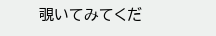覗いてみてくだ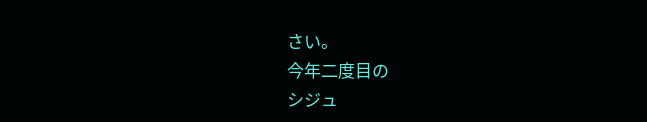さい。
今年二度目の
シジュ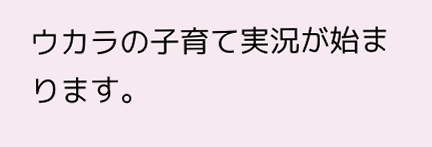ウカラの子育て実況が始まります。